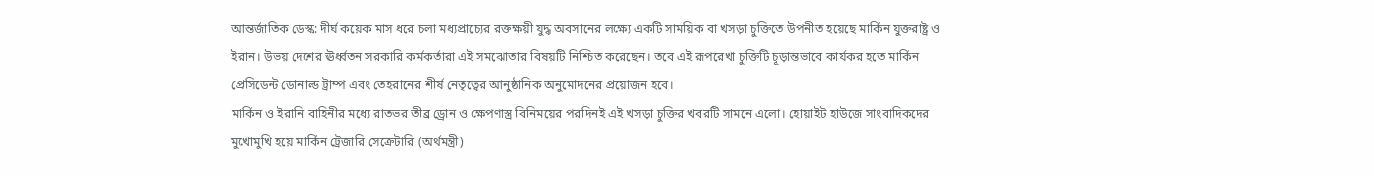আন্তর্জাতিক ডেস্ক: দীর্ঘ কয়েক মাস ধরে চলা মধ্যপ্রাচ্যের রক্তক্ষয়ী যুদ্ধ অবসানের লক্ষ্যে একটি সাময়িক বা খসড়া চুক্তিতে উপনীত হয়েছে মার্কিন যুক্তরাষ্ট্র ও ইরান। উভয় দেশের ঊর্ধ্বতন সরকারি কর্মকর্তারা এই সমঝোতার বিষয়টি নিশ্চিত করেছেন। তবে এই রূপরেখা চুক্তিটি চূড়ান্তভাবে কার্যকর হতে মার্কিন প্রেসিডেন্ট ডোনাল্ড ট্রাম্প এবং তেহরানের শীর্ষ নেতৃত্বের আনুষ্ঠানিক অনুমোদনের প্রয়োজন হবে।
মার্কিন ও ইরানি বাহিনীর মধ্যে রাতভর তীব্র ড্রোন ও ক্ষেপণাস্ত্র বিনিময়ের পরদিনই এই খসড়া চুক্তির খবরটি সামনে এলো। হোয়াইট হাউজে সাংবাদিকদের মুখোমুখি হয়ে মার্কিন ট্রেজারি সেক্রেটারি (অর্থমন্ত্রী)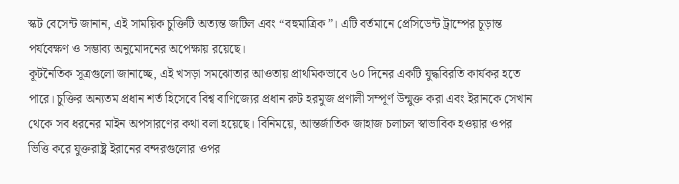স্কট বেসেন্ট জানান, এই সাময়িক চুক্তিটি অত্যন্ত জটিল এবং “বহুমাত্রিক”। এটি বর্তমানে প্রেসিডেন্ট ট্রাম্পের চূড়ান্ত পর্যবেক্ষণ ও সম্ভাব্য অনুমোদনের অপেক্ষায় রয়েছে।
কূটনৈতিক সূত্রগুলো জানাচ্ছে, এই খসড়া সমঝোতার আওতায় প্রাথমিকভাবে ৬০ দিনের একটি যুদ্ধবিরতি কার্যকর হতে পারে। চুক্তির অন্যতম প্রধান শর্ত হিসেবে বিশ্ব বাণিজ্যের প্রধান রুট হরমুজ প্রণালী সম্পূর্ণ উন্মুক্ত করা এবং ইরানকে সেখান থেকে সব ধরনের মাইন অপসারণের কথা বলা হয়েছে। বিনিময়ে, আন্তর্জাতিক জাহাজ চলাচল স্বাভাবিক হওয়ার ওপর ভিত্তি করে যুক্তরাষ্ট্র ইরানের বন্দরগুলোর ওপর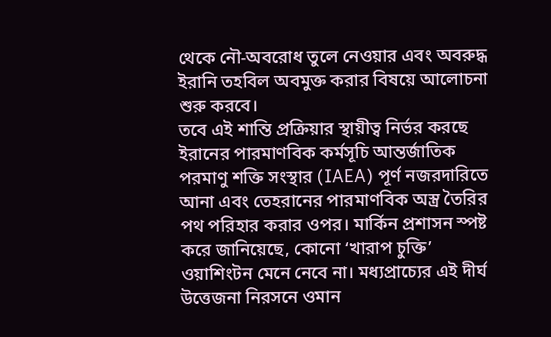থেকে নৌ-অবরোধ তুলে নেওয়ার এবং অবরুদ্ধ ইরানি তহবিল অবমুক্ত করার বিষয়ে আলোচনা শুরু করবে।
তবে এই শান্তি প্রক্রিয়ার স্থায়ীত্ব নির্ভর করছে ইরানের পারমাণবিক কর্মসূচি আন্তর্জাতিক পরমাণু শক্তি সংস্থার (IAEA) পূর্ণ নজরদারিতে আনা এবং তেহরানের পারমাণবিক অস্ত্র তৈরির পথ পরিহার করার ওপর। মার্কিন প্রশাসন স্পষ্ট করে জানিয়েছে, কোনো ‘খারাপ চুক্তি’ ওয়াশিংটন মেনে নেবে না। মধ্যপ্রাচ্যের এই দীর্ঘ উত্তেজনা নিরসনে ওমান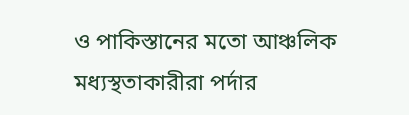ও পাকিস্তানের মতো আঞ্চলিক মধ্যস্থতাকারীরা পর্দার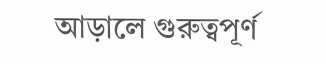আড়ালে গুরুত্বপূর্ণ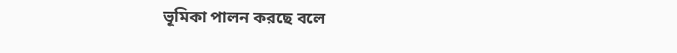ভূমিকা পালন করছে বলে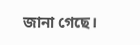জানা গেছে।